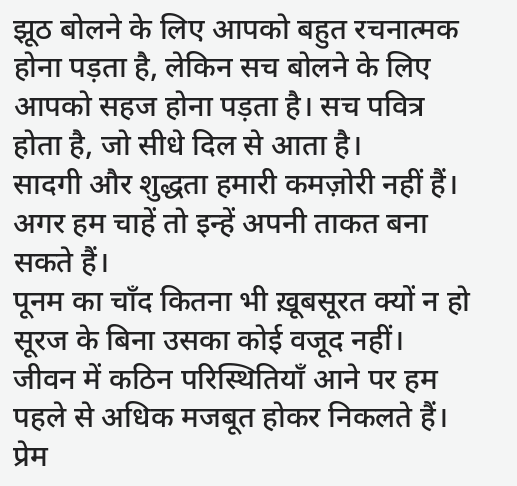झूठ बोलने के लिए आपको बहुत रचनात्मक होना पड़ता है, लेकिन सच बोलने के लिए आपको सहज होना पड़ता है। सच पवित्र होता है, जो सीधे दिल से आता है।
सादगी और शुद्धता हमारी कमज़ोरी नहीं हैं। अगर हम चाहें तो इन्हें अपनी ताकत बना सकते हैं।
पूनम का चाँद कितना भी ख़ूबसूरत क्यों न हो सूरज के बिना उसका कोई वजूद नहीं।
जीवन में कठिन परिस्थितियाँ आने पर हम पहले से अधिक मजबूत होकर निकलते हैं।
प्रेम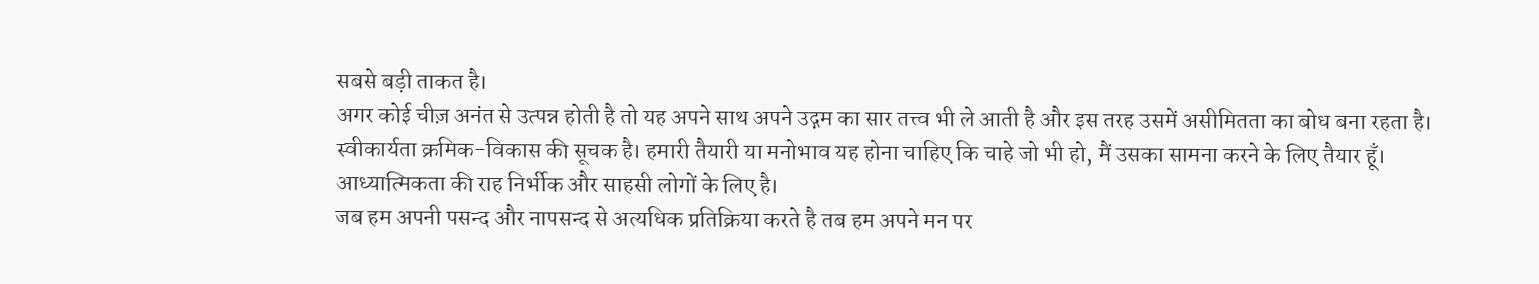सबसे बड़ी ताकत है।
अगर कोई चीज़ अनंत से उत्पन्न होती है तो यह अपने साथ अपने उद्गम का सार तत्त्व भी ले आती है और इस तरह उसमें असीमितता का बोध बना रहता है।
स्वीकार्यता क्रमिक-विकास की सूचक है। हमारी तैयारी या मनोभाव यह होना चाहिए कि चाहे जो भी हो, मैं उसका सामना करने के लिए तैयार हूँ।
आध्यात्मिकता की राह निर्भीक और साहसी लोगों के लिए है।
जब हम अपनी पसन्द और नापसन्द से अत्यधिक प्रतिक्रिया करते है तब हम अपने मन पर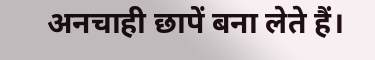अनचाही छापें बना लेते हैं।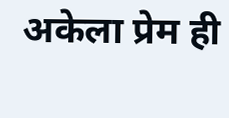अकेला प्रेम ही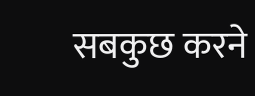सबकुछ करने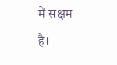में सक्षम है।